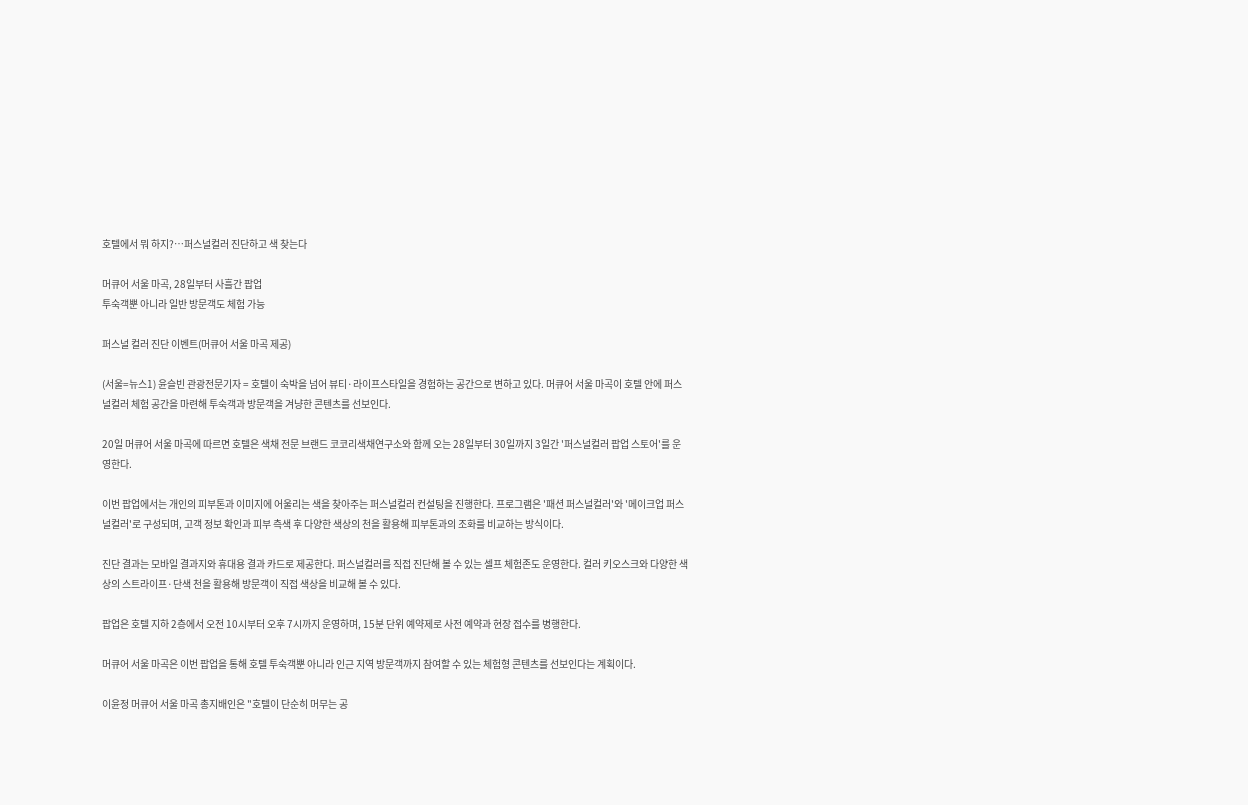호텔에서 뭐 하지?…퍼스널컬러 진단하고 색 찾는다

머큐어 서울 마곡, 28일부터 사흘간 팝업
투숙객뿐 아니라 일반 방문객도 체험 가능

퍼스널 컬러 진단 이벤트(머큐어 서울 마곡 제공)

(서울=뉴스1) 윤슬빈 관광전문기자 = 호텔이 숙박을 넘어 뷰티·라이프스타일을 경험하는 공간으로 변하고 있다. 머큐어 서울 마곡이 호텔 안에 퍼스널컬러 체험 공간을 마련해 투숙객과 방문객을 겨냥한 콘텐츠를 선보인다.

20일 머큐어 서울 마곡에 따르면 호텔은 색채 전문 브랜드 코코리색채연구소와 함께 오는 28일부터 30일까지 3일간 '퍼스널컬러 팝업 스토어'를 운영한다.

이번 팝업에서는 개인의 피부톤과 이미지에 어울리는 색을 찾아주는 퍼스널컬러 컨설팅을 진행한다. 프로그램은 '패션 퍼스널컬러'와 '메이크업 퍼스널컬러'로 구성되며, 고객 정보 확인과 피부 측색 후 다양한 색상의 천을 활용해 피부톤과의 조화를 비교하는 방식이다.

진단 결과는 모바일 결과지와 휴대용 결과 카드로 제공한다. 퍼스널컬러를 직접 진단해 볼 수 있는 셀프 체험존도 운영한다. 컬러 키오스크와 다양한 색상의 스트라이프·단색 천을 활용해 방문객이 직접 색상을 비교해 볼 수 있다.

팝업은 호텔 지하 2층에서 오전 10시부터 오후 7시까지 운영하며, 15분 단위 예약제로 사전 예약과 현장 접수를 병행한다.

머큐어 서울 마곡은 이번 팝업을 통해 호텔 투숙객뿐 아니라 인근 지역 방문객까지 참여할 수 있는 체험형 콘텐츠를 선보인다는 계획이다.

이윤정 머큐어 서울 마곡 총지배인은 "호텔이 단순히 머무는 공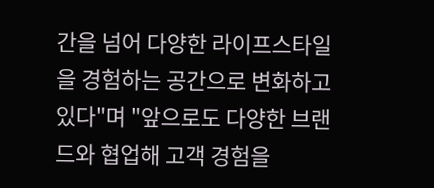간을 넘어 다양한 라이프스타일을 경험하는 공간으로 변화하고 있다"며 "앞으로도 다양한 브랜드와 협업해 고객 경험을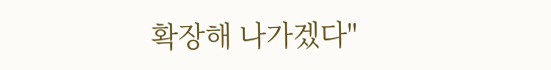확장해 나가겠다"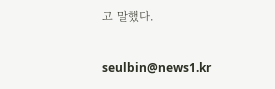고 말했다.

seulbin@news1.kr